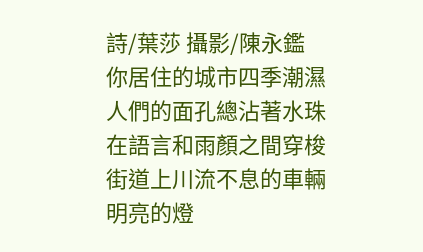詩/葉莎 攝影/陳永鑑
你居住的城市四季潮濕
人們的面孔總沾著水珠
在語言和雨顏之間穿梭
街道上川流不息的車輛
明亮的燈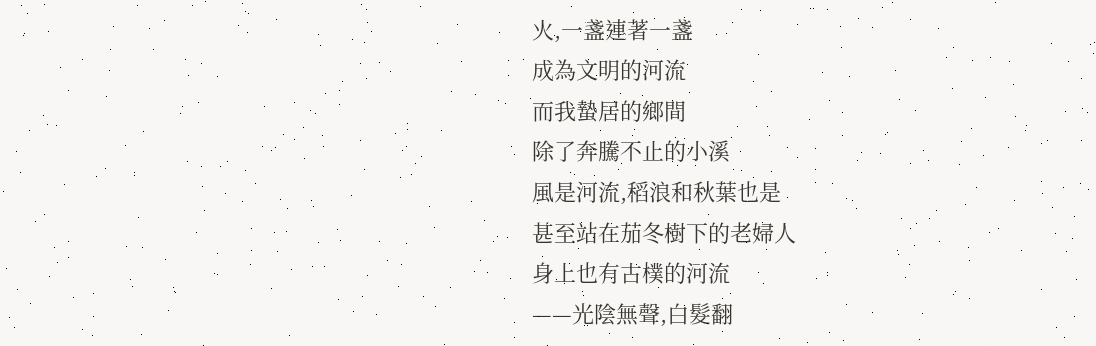火,一盞連著一盞
成為文明的河流
而我蟄居的鄉間
除了奔騰不止的小溪
風是河流,稻浪和秋葉也是
甚至站在茄冬樹下的老婦人
身上也有古樸的河流
——光陰無聲,白髮翻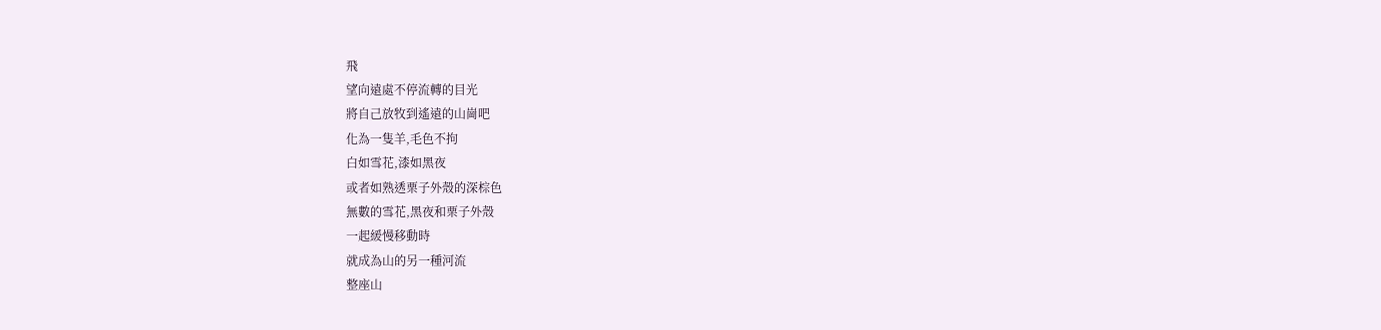飛
望向遠處不停流轉的目光
將自己放牧到遙遠的山崗吧
化為一隻羊,毛色不拘
白如雪花,漆如黑夜
或者如熟透栗子外殼的深棕色
無數的雪花,黑夜和栗子外殼
一起緩慢移動時
就成為山的另一種河流
整座山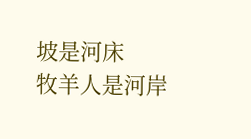坡是河床
牧羊人是河岸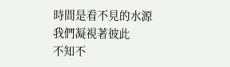時間是看不見的水源
我們凝視著彼此
不知不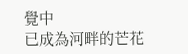覺中
已成為河畔的芒花